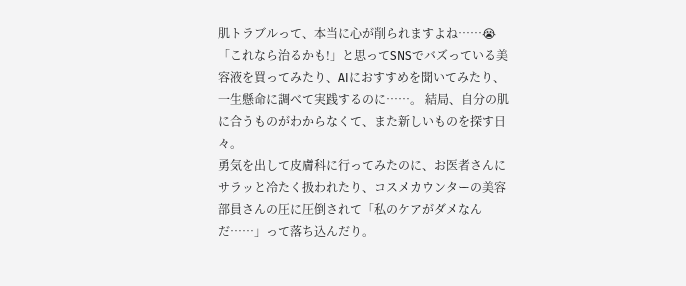肌トラブルって、本当に心が削られますよね……😭
「これなら治るかも!」と思ってSNSでバズっている美容液を買ってみたり、AIにおすすめを聞いてみたり、一生懸命に調べて実践するのに……。 結局、自分の肌に合うものがわからなくて、また新しいものを探す日々。
勇気を出して皮膚科に行ってみたのに、お医者さんにサラッと冷たく扱われたり、コスメカウンターの美容部員さんの圧に圧倒されて「私のケアがダメなんだ……」って落ち込んだり。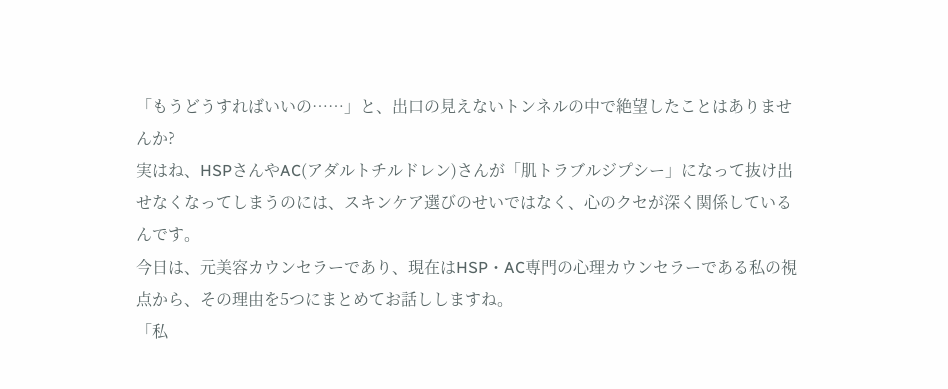「もうどうすればいいの……」と、出口の見えないトンネルの中で絶望したことはありませんか?
実はね、HSPさんやAC(アダルトチルドレン)さんが「肌トラブルジプシー」になって抜け出せなくなってしまうのには、スキンケア選びのせいではなく、心のクセが深く関係しているんです。
今日は、元美容カウンセラーであり、現在はHSP・AC専門の心理カウンセラーである私の視点から、その理由を5つにまとめてお話ししますね。
「私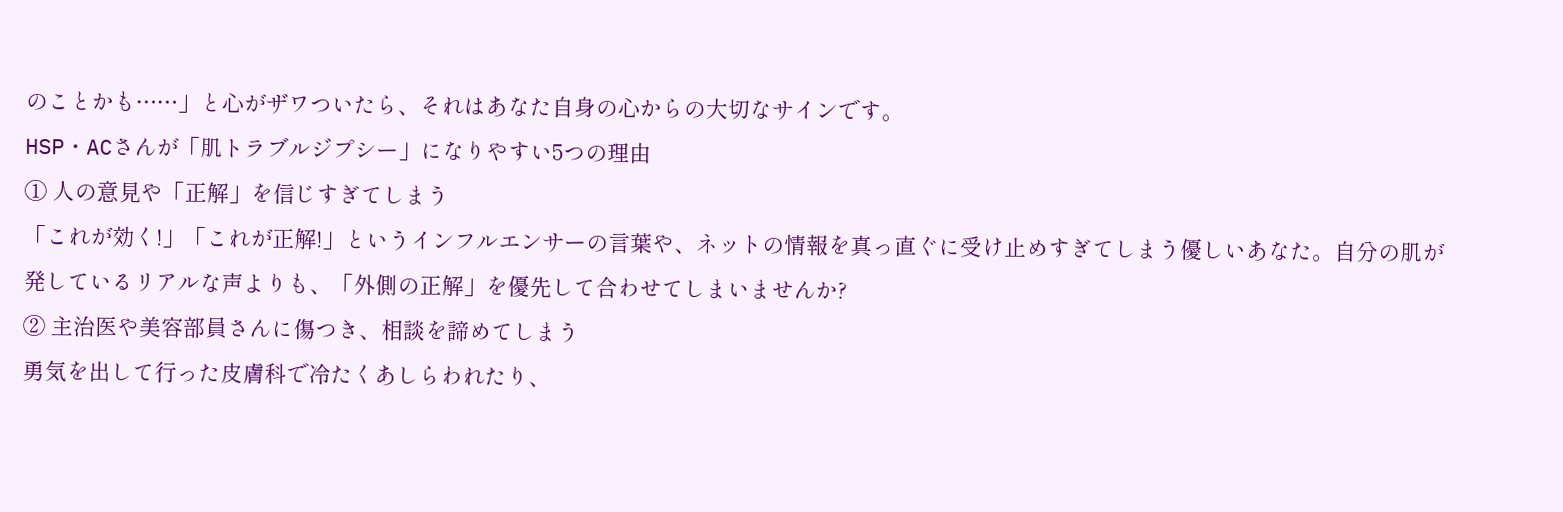のことかも……」と心がザワついたら、それはあなた自身の心からの大切なサインです。
HSP・ACさんが「肌トラブルジプシー」になりやすい5つの理由
① 人の意見や「正解」を信じすぎてしまう
「これが効く!」「これが正解!」というインフルエンサーの言葉や、ネットの情報を真っ直ぐに受け止めすぎてしまう優しいあなた。自分の肌が発しているリアルな声よりも、「外側の正解」を優先して合わせてしまいませんか?
② 主治医や美容部員さんに傷つき、相談を諦めてしまう
勇気を出して行った皮膚科で冷たくあしらわれたり、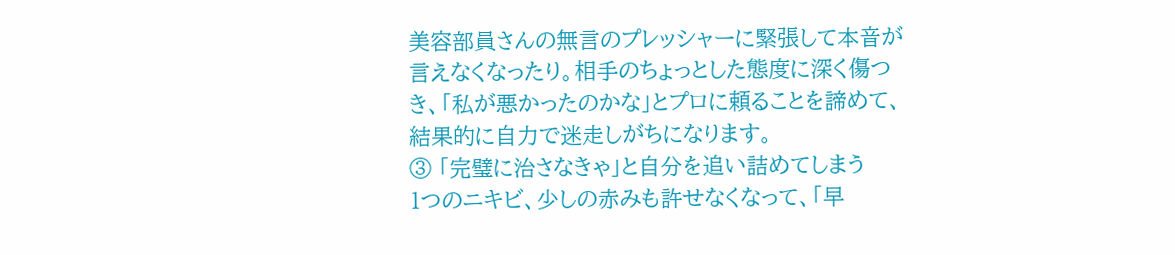美容部員さんの無言のプレッシャーに緊張して本音が言えなくなったり。相手のちょっとした態度に深く傷つき、「私が悪かったのかな」とプロに頼ることを諦めて、結果的に自力で迷走しがちになります。
③ 「完璧に治さなきゃ」と自分を追い詰めてしまう
1つのニキビ、少しの赤みも許せなくなって、「早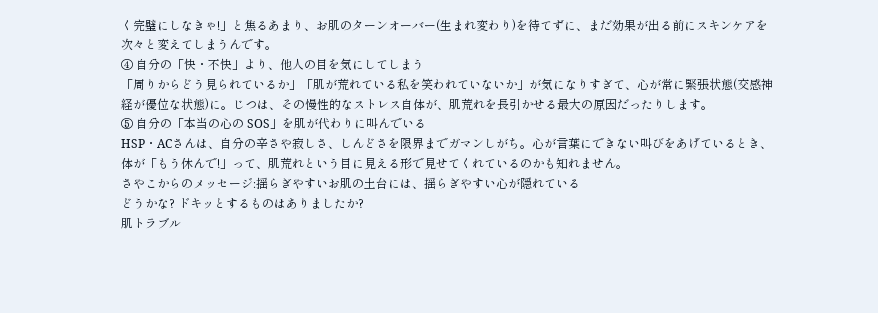く完璧にしなきゃ!」と焦るあまり、お肌のターンオーバー(生まれ変わり)を待てずに、まだ効果が出る前にスキンケアを次々と変えてしまうんです。
④ 自分の「快・不快」より、他人の目を気にしてしまう
「周りからどう見られているか」「肌が荒れている私を笑われていないか」が気になりすぎて、心が常に緊張状態(交感神経が優位な状態)に。じつは、その慢性的なストレス自体が、肌荒れを長引かせる最大の原因だったりします。
⑤ 自分の「本当の心の SOS」を肌が代わりに叫んでいる
HSP・ACさんは、自分の辛さや寂しさ、しんどさを限界までガマンしがち。心が言葉にできない叫びをあげているとき、体が「もう休んで!」って、肌荒れという目に見える形で見せてくれているのかも知れません。
さやこからのメッセージ:揺らぎやすいお肌の土台には、揺らぎやすい心が隠れている
どうかな? ドキッとするものはありましたか?
肌トラブル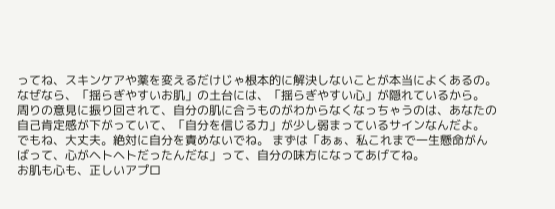ってね、スキンケアや薬を変えるだけじゃ根本的に解決しないことが本当によくあるの。
なぜなら、「揺らぎやすいお肌」の土台には、「揺らぎやすい心」が隠れているから。
周りの意見に振り回されて、自分の肌に合うものがわからなくなっちゃうのは、あなたの自己肯定感が下がっていて、「自分を信じる力」が少し弱まっているサインなんだよ。
でもね、大丈夫。絶対に自分を責めないでね。 まずは「あぁ、私これまで一生懸命がんばって、心がヘトヘトだったんだな」って、自分の味方になってあげてね。
お肌も心も、正しいアプロ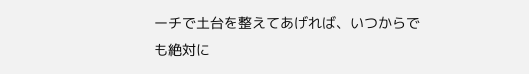ーチで土台を整えてあげれば、いつからでも絶対に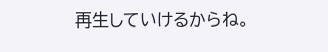再生していけるからね。